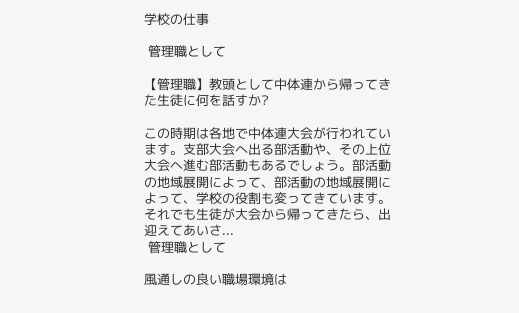学校の仕事

 管理職として

【管理職】教頭として中体連から帰ってきた生徒に何を話すか?

この時期は各地で中体連大会が行われています。支部大会へ出る部活動や、その上位大会へ進む部活動もあるでしょう。部活動の地域展開によって、部活動の地域展開によって、学校の役割も変ってきています。それでも生徒が大会から帰ってきたら、出迎えてあいさ...
 管理職として

風通しの良い職場環境は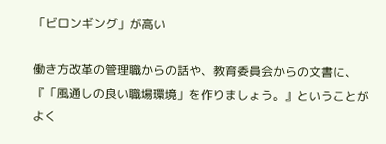「ビロンギング」が高い

働き方改革の管理職からの話や、教育委員会からの文書に、『「風通しの良い職場環境」を作りましょう。』ということがよく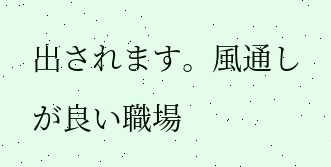出されます。風通しが良い職場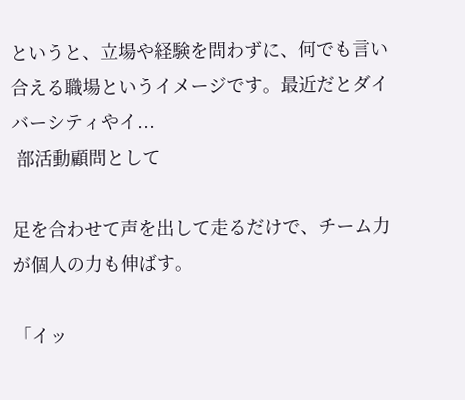というと、立場や経験を問わずに、何でも言い合える職場というイメージです。最近だとダイバーシティやイ...
 部活動顧問として

足を合わせて声を出して走るだけで、チーム力が個人の力も伸ばす。

「イッ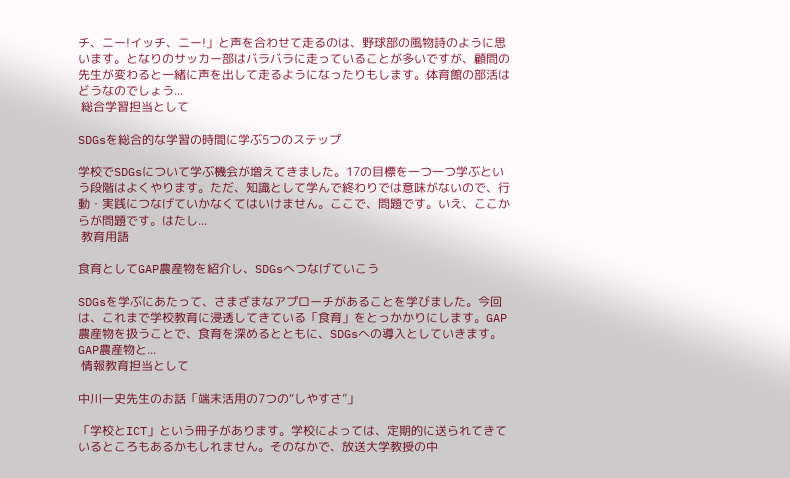チ、ニー!イッチ、ニー!」と声を合わせて走るのは、野球部の風物詩のように思います。となりのサッカー部はバラバラに走っていることが多いですが、顧問の先生が変わると一緒に声を出して走るようになったりもします。体育館の部活はどうなのでしょう...
 総合学習担当として

SDGsを総合的な学習の時間に学ぶ5つのステップ

学校でSDGsについて学ぶ機会が増えてきました。17の目標を一つ一つ学ぶという段階はよくやります。ただ、知識として学んで終わりでは意味がないので、行動・実践につなげていかなくてはいけません。ここで、問題です。いえ、ここからが問題です。はたし...
 教育用語

食育としてGAP農産物を紹介し、SDGsへつなげていこう

SDGsを学ぶにあたって、さまざまなアプローチがあることを学びました。今回は、これまで学校教育に浸透してきている「食育」をとっかかりにします。GAP農産物を扱うことで、食育を深めるとともに、SDGsへの導入としていきます。  GAP農産物と...
 情報教育担当として

中川一史先生のお話「端末活用の7つの“しやすさ”」

「学校とICT」という冊子があります。学校によっては、定期的に送られてきているところもあるかもしれません。そのなかで、放送大学教授の中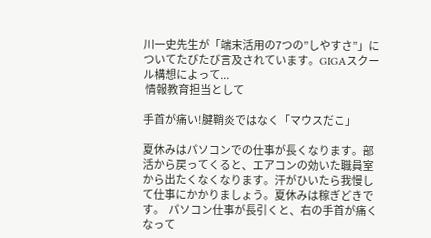川一史先生が「端末活用の7つの”しやすさ”」についてたびたび言及されています。GIGAスクール構想によって...
 情報教育担当として

手首が痛い!腱鞘炎ではなく「マウスだこ」

夏休みはパソコンでの仕事が長くなります。部活から戻ってくると、エアコンの効いた職員室から出たくなくなります。汗がひいたら我慢して仕事にかかりましょう。夏休みは稼ぎどきです。  パソコン仕事が長引くと、右の手首が痛くなって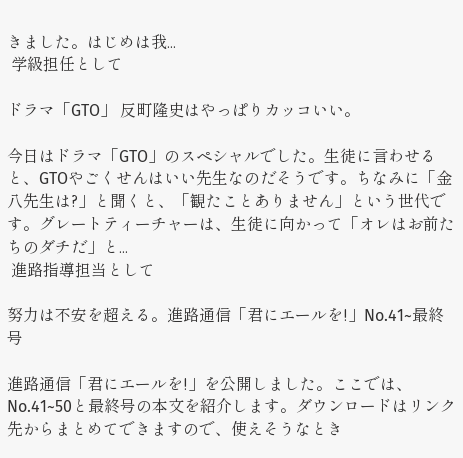きました。はじめは我...
 学級担任として

ドラマ「GTO」 反町隆史はやっぱりカッコいい。

今日はドラマ「GTO」のスペシャルでした。生徒に言わせると、GTOやごくせんはいい先生なのだそうです。ちなみに「金八先生は?」と聞くと、「観たことありません」という世代です。グレートティーチャーは、生徒に向かって「オレはお前たちのダチだ」と...
 進路指導担当として

努力は不安を超える。進路通信「君にエールを!」No.41~最終号

進路通信「君にエールを!」を公開しました。ここでは、No.41~50と最終号の本文を紹介します。ダウンロードはリンク先からまとめてできますので、使えそうなとき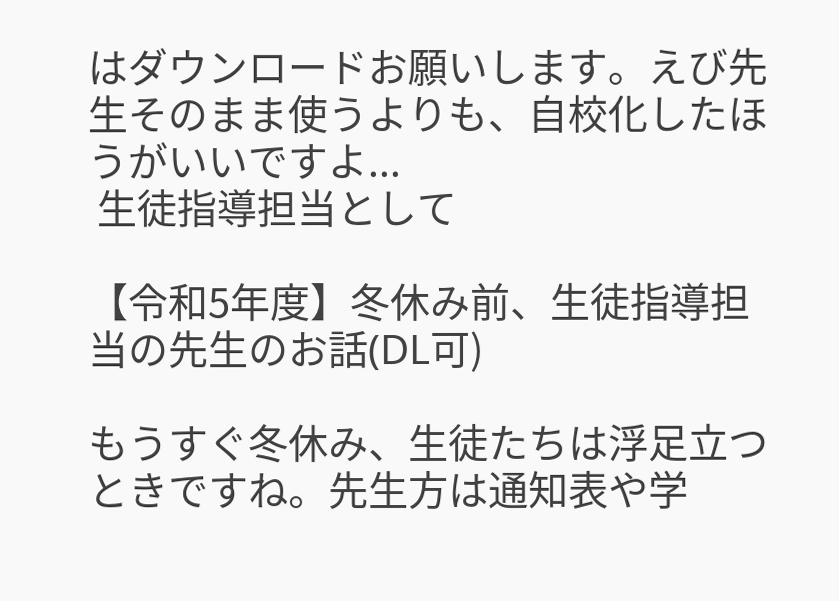はダウンロードお願いします。えび先生そのまま使うよりも、自校化したほうがいいですよ...
 生徒指導担当として

【令和5年度】冬休み前、生徒指導担当の先生のお話(DL可)

もうすぐ冬休み、生徒たちは浮足立つときですね。先生方は通知表や学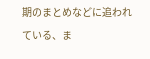期のまとめなどに追われている、ま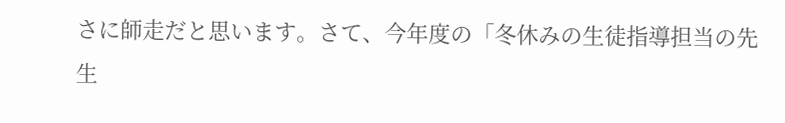さに師走だと思います。さて、今年度の「冬休みの生徒指導担当の先生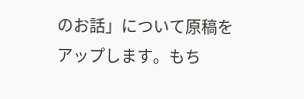のお話」について原稿をアップします。もち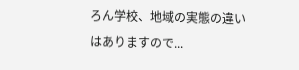ろん学校、地域の実態の違いはありますので...